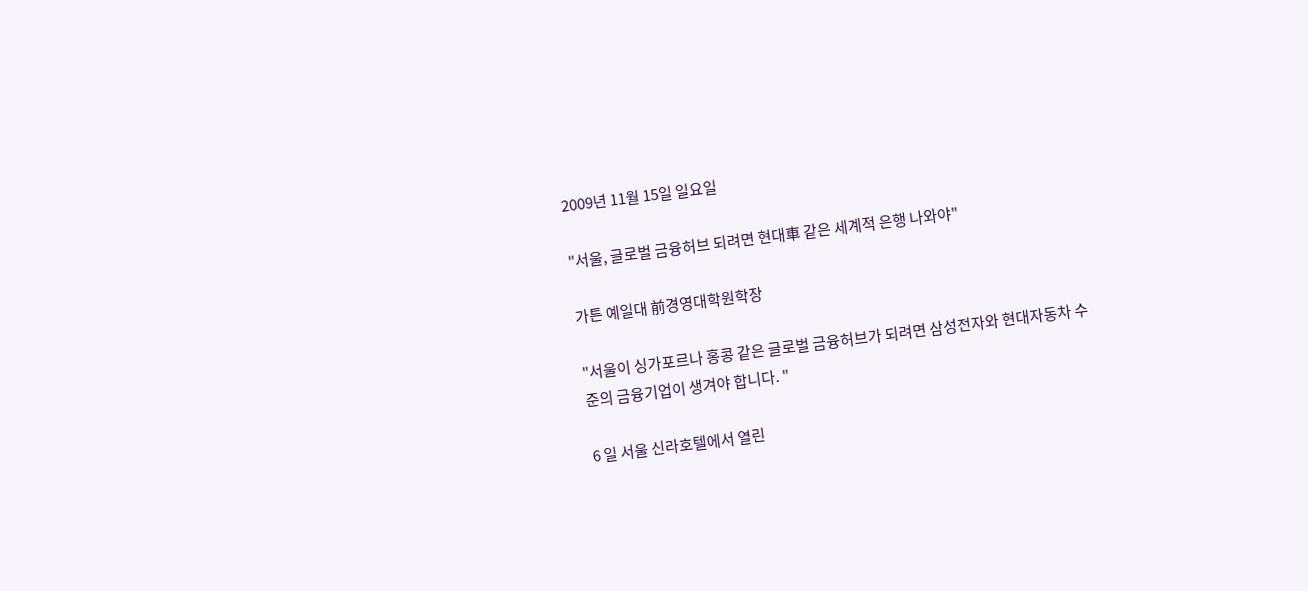2009년 11월 15일 일요일

"서울, 글로벌 금융허브 되려면 현대車 같은 세계적 은행 나와야"

가튼 예일대 前경영대학원학장

"서울이 싱가포르나 홍콩 같은 글로벌 금융허브가 되려면 삼성전자와 현대자동차 수준의 금융기업이 생겨야 합니다. "

6 일 서울 신라호텔에서 열린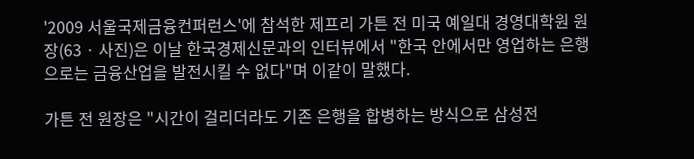'2009 서울국제금융컨퍼런스'에 참석한 제프리 가튼 전 미국 예일대 경영대학원 원장(63 · 사진)은 이날 한국경제신문과의 인터뷰에서 "한국 안에서만 영업하는 은행으로는 금융산업을 발전시킬 수 없다"며 이같이 말했다.

가튼 전 원장은 "시간이 걸리더라도 기존 은행을 합병하는 방식으로 삼성전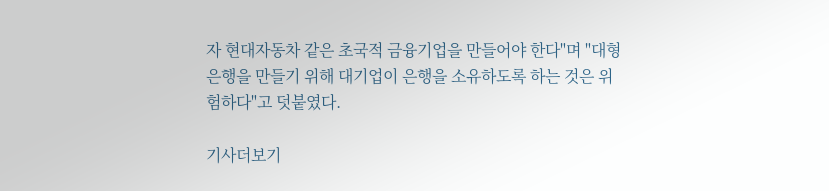자 현대자동차 같은 초국적 금융기업을 만들어야 한다"며 "대형 은행을 만들기 위해 대기업이 은행을 소유하도록 하는 것은 위험하다"고 덧붙였다.

기사더보기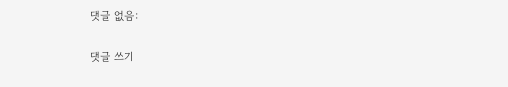댓글 없음:

댓글 쓰기